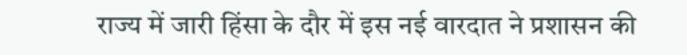राज्य में जारी हिंसा के दौर में इस नई वारदात ने प्रशासन की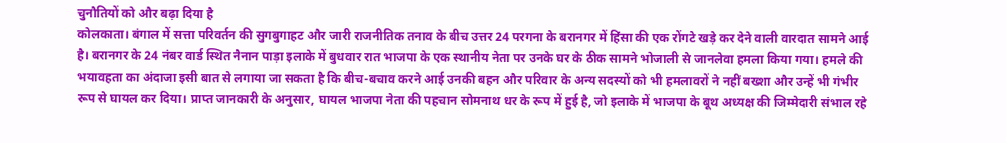चुनौतियों को और बढ़ा दिया है
कोलकाता। बंगाल में सत्ता परिवर्तन की सुगबुगाहट और जारी राजनीतिक तनाव के बीच उत्तर 24 परगना के बरानगर में हिंसा की एक रोंगटे खड़े कर देने वाली वारदात सामने आई है। बरानगर के 24 नंबर वार्ड स्थित नैनान पाड़ा इलाके में बुधवार रात भाजपा के एक स्थानीय नेता पर उनके घर के ठीक सामने भोजाली से जानलेवा हमला किया गया। हमले की भयावहता का अंदाजा इसी बात से लगाया जा सकता है कि बीच-बचाव करने आई उनकी बहन और परिवार के अन्य सदस्यों को भी हमलावरों ने नहीं बख्शा और उन्हें भी गंभीर रूप से घायल कर दिया। प्राप्त जानकारी के अनुसार, घायल भाजपा नेता की पहचान सोमनाथ धर के रूप में हुई है, जो इलाके में भाजपा के बूथ अध्यक्ष की जिम्मेदारी संभाल रहे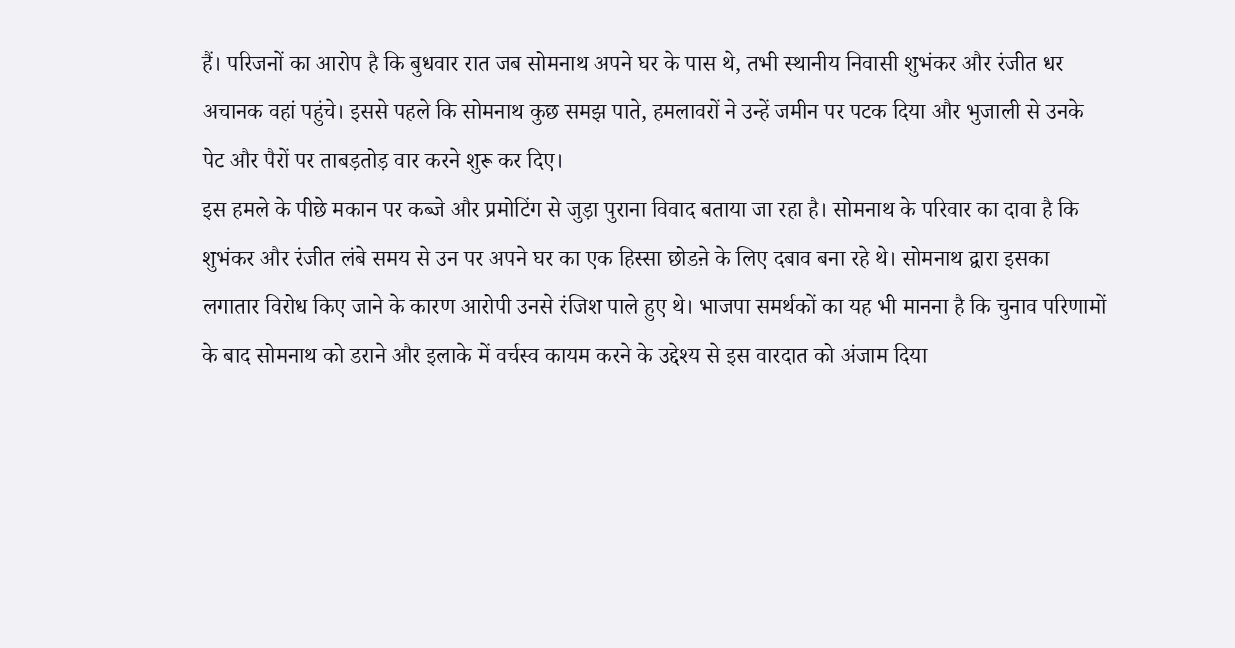हैं। परिजनों का आरोप है कि बुधवार रात जब सोमनाथ अपने घर के पास थे, तभी स्थानीय निवासी शुभंकर और रंजीत धर अचानक वहां पहुंचे। इससे पहले कि सोमनाथ कुछ समझ पाते, हमलावरों ने उन्हें जमीन पर पटक दिया और भुजाली से उनके पेट और पैरों पर ताबड़तोड़ वार करने शुरू कर दिए।
इस हमले के पीछे मकान पर कब्जे और प्रमोटिंग से जुड़ा पुराना विवाद बताया जा रहा है। सोमनाथ के परिवार का दावा है कि शुभंकर और रंजीत लंबे समय से उन पर अपने घर का एक हिस्सा छोडऩे के लिए दबाव बना रहे थे। सोमनाथ द्वारा इसका लगातार विरोध किए जाने के कारण आरोपी उनसे रंजिश पाले हुए थे। भाजपा समर्थकों का यह भी मानना है कि चुनाव परिणामों के बाद सोमनाथ को डराने और इलाके में वर्चस्व कायम करने के उद्देश्य से इस वारदात को अंजाम दिया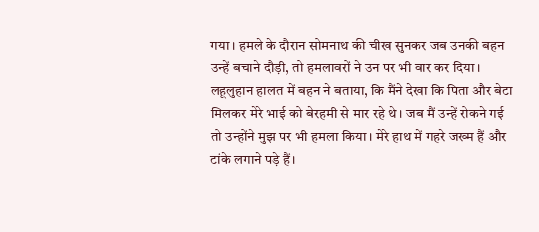गया। हमले के दौरान सोमनाथ की चीख सुनकर जब उनकी बहन उन्हें बचाने दौड़ी, तो हमलावरों ने उन पर भी वार कर दिया। लहूलुहान हालत में बहन ने बताया, कि मैंने देखा कि पिता और बेटा मिलकर मेरे भाई को बेरहमी से मार रहे थे। जब मैं उन्हें रोकने गई तो उन्होंने मुझ पर भी हमला किया। मेरे हाथ में गहरे जख्म हैं और टांके लगाने पड़े हैं।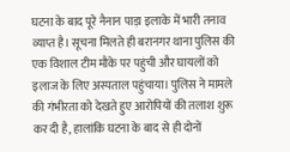घटना के बाद पूरे नैनान पाड़ा इलाके में भारी तनाव व्याप्त है। सूचना मिलते ही बरानगर थाना पुलिस की एक विशाल टीम मौके पर पहुंची और घायलों को इलाज के लिए अस्पताल पहुंचाया। पुलिस ने मामले की गंभीरता को देखते हुए आरोपियों की तलाश शुरू कर दी है, हालांकि घटना के बाद से ही दोनों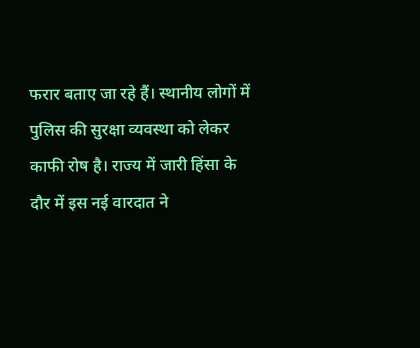फरार बताए जा रहे हैं। स्थानीय लोगों में पुलिस की सुरक्षा व्यवस्था को लेकर काफी रोष है। राज्य में जारी हिंसा के दौर में इस नई वारदात ने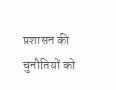प्रशासन की चुनौतियों को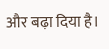और बढ़ा दिया है।